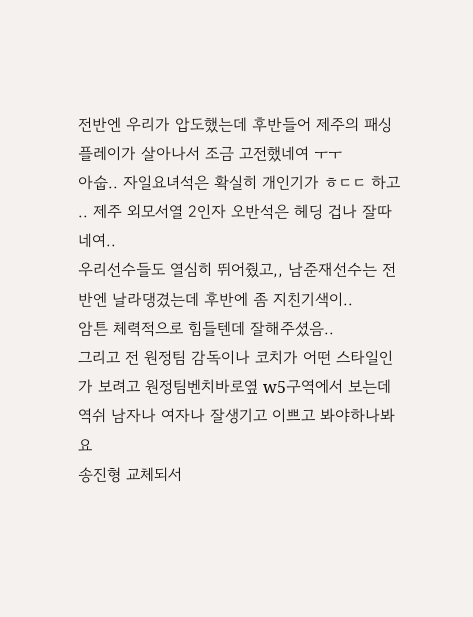전반엔 우리가 압도했는데 후반들어 제주의 패싱플레이가 살아나서 조금 고전했네여 ㅜㅜ
아숩.. 자일요녀석은 확실히 개인기가 ㅎㄷㄷ 하고 .. 제주 외모서열 2인자 오반석은 헤딩 겁나 잘따네여..
우리선수들도 열심히 뛰어줬고,, 남준재선수는 전반엔 날라댕겼는데 후반에 좀 지친기색이..
암튼 체력적으로 힘들텐데 잘해주셨음..
그리고 전 원정팀 감독이나 코치가 어떤 스타일인가 보려고 원정팀벤치바로옆 w5구역에서 보는데
역쉬 남자나 여자나 잘생기고 이쁘고 봐야하나봐요
송진형 교체되서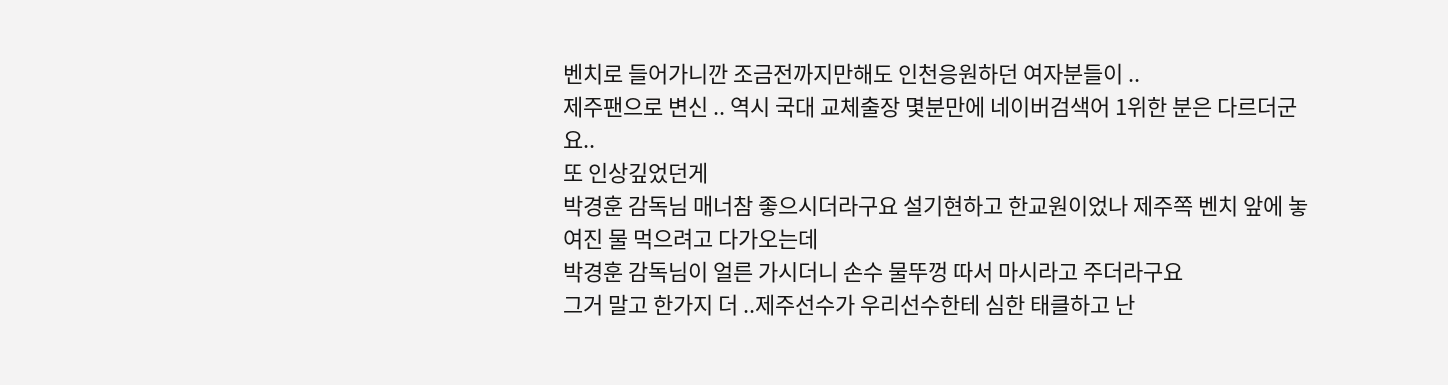벤치로 들어가니깐 조금전까지만해도 인천응원하던 여자분들이 ..
제주팬으로 변신 .. 역시 국대 교체출장 몇분만에 네이버검색어 1위한 분은 다르더군요..
또 인상깊었던게
박경훈 감독님 매너참 좋으시더라구요 설기현하고 한교원이었나 제주쪽 벤치 앞에 놓여진 물 먹으려고 다가오는데
박경훈 감독님이 얼른 가시더니 손수 물뚜껑 따서 마시라고 주더라구요
그거 말고 한가지 더 ..제주선수가 우리선수한테 심한 태클하고 난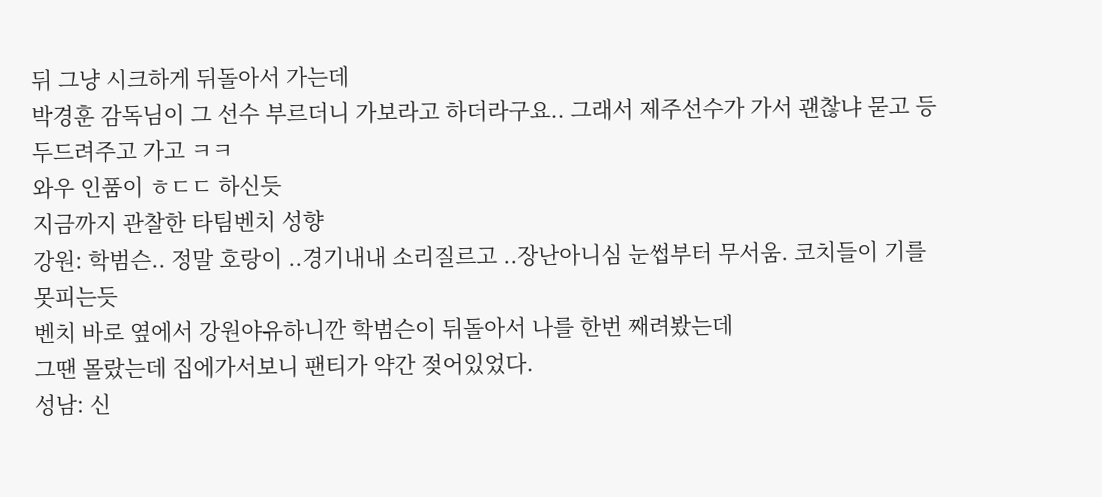뒤 그냥 시크하게 뒤돌아서 가는데
박경훈 감독님이 그 선수 부르더니 가보라고 하더라구요.. 그래서 제주선수가 가서 괜찮냐 묻고 등 두드려주고 가고 ㅋㅋ
와우 인품이 ㅎㄷㄷ 하신듯
지금까지 관찰한 타팀벤치 성향
강원: 학범슨.. 정말 호랑이 ..경기내내 소리질르고 ..장난아니심 눈썹부터 무서움. 코치들이 기를 못피는듯
벤치 바로 옆에서 강원야유하니깐 학범슨이 뒤돌아서 나를 한번 째려봤는데
그땐 몰랐는데 집에가서보니 팬티가 약간 젖어있었다.
성남: 신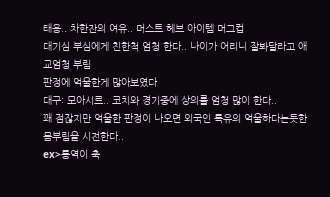태용.. 차한잔의 여유.. 머스트 헤브 아이템 머그컵
대기심 부심에게 친한척 엄청 한다.. 나이가 어리니 잘봐달라고 애교엄청 부림
판정에 억울한게 많아보였다
대구: 모아시르.. 코치와 경기중에 상의를 엄청 많이 한다..
꽤 점잖지만 억울한 판정이 나오면 외국인 특유의 억울하다는듯한 몸부림을 시전한다..
ex>통역이 축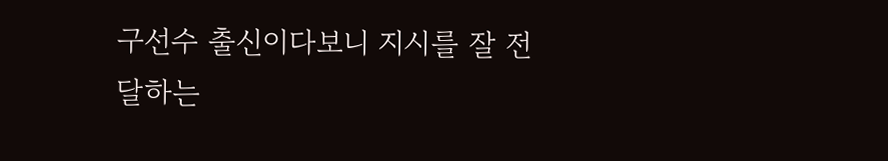구선수 출신이다보니 지시를 잘 전달하는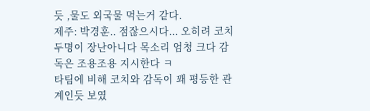듯 ,물도 외국물 먹는거 같다.
제주: 박경훈.. 점잖으시다... 오히려 코치두명이 장난아니다 목소리 엄청 크다 감독은 조용조용 지시한다 ㅋ
타팀에 비해 코치와 감독이 꽤 평등한 관계인듯 보였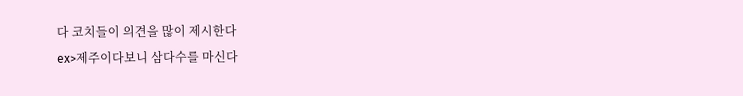다 코치들이 의견을 많이 제시한다
ex>제주이다보니 삼다수를 마신다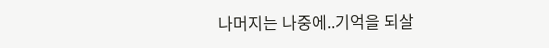나머지는 나중에..기억을 되살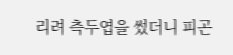리려 측두엽을 썼더니 피곤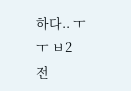하다.. ㅜㅜ ㅂ2
전